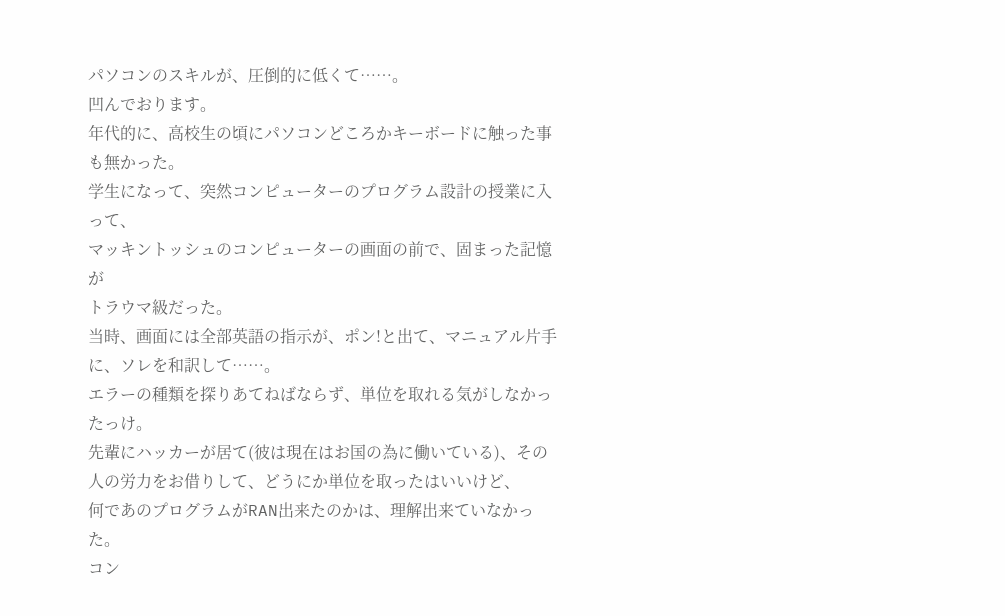パソコンのスキルが、圧倒的に低くて……。
凹んでおります。
年代的に、高校生の頃にパソコンどころかキーボードに触った事も無かった。
学生になって、突然コンピューターのプログラム設計の授業に入って、
マッキントッシュのコンピューターの画面の前で、固まった記憶が
トラウマ級だった。
当時、画面には全部英語の指示が、ポン!と出て、マニュアル片手に、ソレを和訳して……。
エラーの種類を探りあてねばならず、単位を取れる気がしなかったっけ。
先輩にハッカーが居て(彼は現在はお国の為に働いている)、その人の労力をお借りして、どうにか単位を取ったはいいけど、
何であのプログラムがRAN出来たのかは、理解出来ていなかった。
コン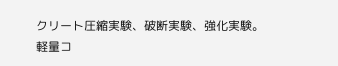クリート圧縮実験、破断実験、強化実験。
軽量コ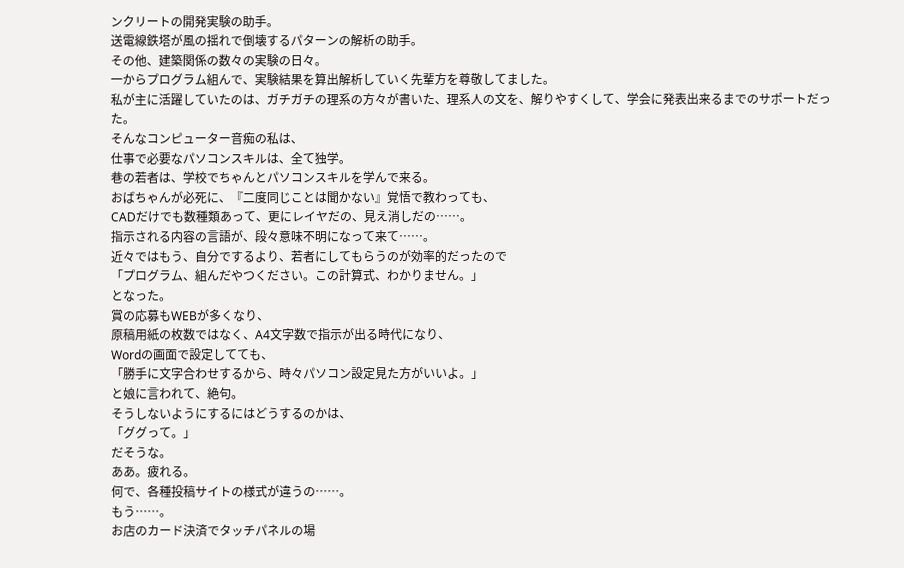ンクリートの開発実験の助手。
送電線鉄塔が風の揺れで倒壊するパターンの解析の助手。
その他、建築関係の数々の実験の日々。
一からプログラム組んで、実験結果を算出解析していく先輩方を尊敬してました。
私が主に活躍していたのは、ガチガチの理系の方々が書いた、理系人の文を、解りやすくして、学会に発表出来るまでのサポートだった。
そんなコンピューター音痴の私は、
仕事で必要なパソコンスキルは、全て独学。
巷の若者は、学校でちゃんとパソコンスキルを学んで来る。
おばちゃんが必死に、『二度同じことは聞かない』覚悟で教わっても、
CADだけでも数種類あって、更にレイヤだの、見え消しだの……。
指示される内容の言語が、段々意味不明になって来て……。
近々ではもう、自分でするより、若者にしてもらうのが効率的だったので
「プログラム、組んだやつください。この計算式、わかりません。」
となった。
賞の応募もWEBが多くなり、
原稿用紙の枚数ではなく、A4文字数で指示が出る時代になり、
Wordの画面で設定してても、
「勝手に文字合わせするから、時々パソコン設定見た方がいいよ。」
と娘に言われて、絶句。
そうしないようにするにはどうするのかは、
「ググって。」
だそうな。
ああ。疲れる。
何で、各種投稿サイトの様式が違うの……。
もう……。
お店のカード決済でタッチパネルの場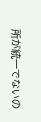所が統一でないの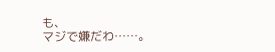も、
マジで嫌だわ……。